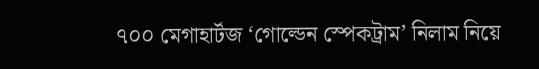৭০০ মেগাহার্টজ ‘গোল্ডেন স্পেকট্রাম’ নিলাম নিয়ে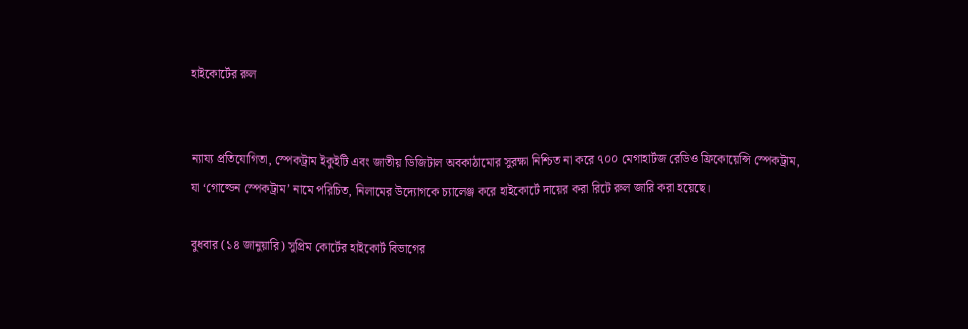হাইকোর্টের রুল


ন্যায্য প্রতিযোগিতা, স্পেকট্রাম ইকুইটি এবং জাতীয় ডিজিটাল অবকাঠামোর সুরক্ষা নিশ্চিত না করে ৭০০ মেগাহার্টজ রেডিও ফ্রিকোয়েন্সি স্পেকট্রাম, যা ‘গোল্ডেন স্পেকট্রাম’ নামে পরিচিত, নিলামের উদ্যোগকে চ্যালেঞ্জ করে হাইকোর্টে দায়ের করা রিটে রুল জারি করা হয়েছে।

বুধবার (১৪ জানুয়ারি) সুপ্রিম কোর্টের হাইকোর্ট বিভাগের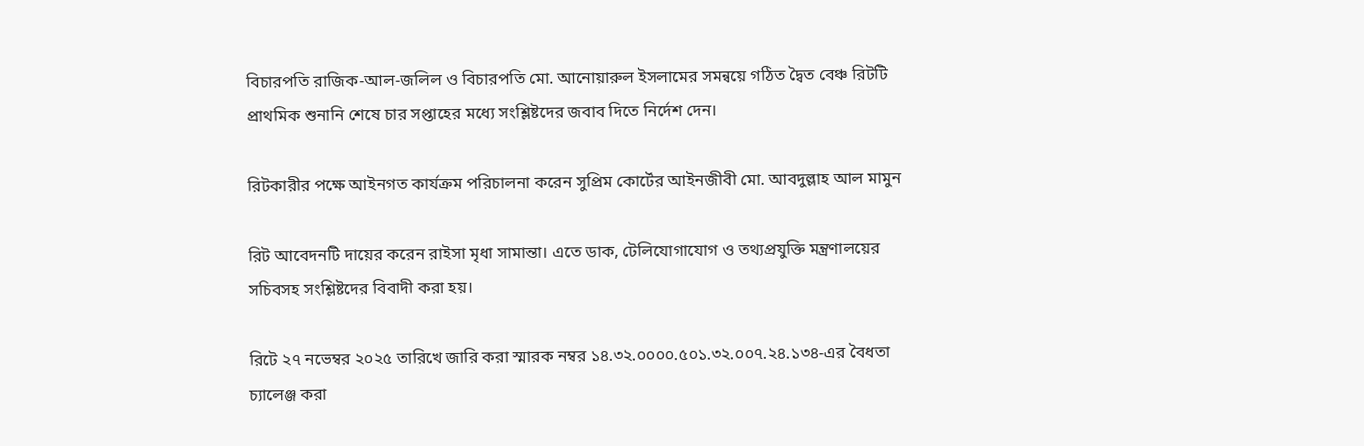বিচারপতি রাজিক-আল-জলিল ও বিচারপতি মো. আনোয়ারুল ইসলামের সমন্বয়ে গঠিত দ্বৈত বেঞ্চ রিটটি প্রাথমিক শুনানি শেষে চার সপ্তাহের মধ্যে সংশ্লিষ্টদের জবাব দিতে নির্দেশ দেন।

রিটকারীর পক্ষে আইনগত কার্যক্রম পরিচালনা করেন সুপ্রিম কোর্টের আইনজীবী মো. আবদুল্লাহ আল মামুন

রিট আবেদনটি দায়ের করেন রাইসা মৃধা সামান্তা। এতে ডাক, টেলিযোগাযোগ ও তথ্যপ্রযুক্তি মন্ত্রণালয়ের সচিবসহ সংশ্লিষ্টদের বিবাদী করা হয়।

রিটে ২৭ নভেম্বর ২০২৫ তারিখে জারি করা স্মারক নম্বর ১৪.৩২.০০০০.৫০১.৩২.০০৭.২৪.১৩৪-এর বৈধতা চ্যালেঞ্জ করা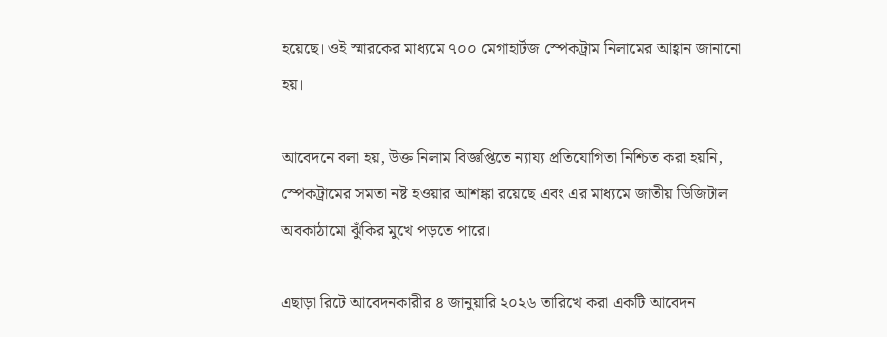হয়েছে। ওই স্মারকের মাধ্যমে ৭০০ মেগাহার্টজ স্পেকট্রাম নিলামের আহ্বান জানানো হয়।

আবেদনে বলা হয়, উক্ত নিলাম বিজ্ঞপ্তিতে ন্যায্য প্রতিযোগিতা নিশ্চিত করা হয়নি, স্পেকট্রামের সমতা নষ্ট হওয়ার আশঙ্কা রয়েছে এবং এর মাধ্যমে জাতীয় ডিজিটাল অবকাঠামো ঝুঁকির মুখে পড়তে পারে।

এছাড়া রিটে আবেদনকারীর ৪ জানুয়ারি ২০২৬ তারিখে করা একটি আবেদন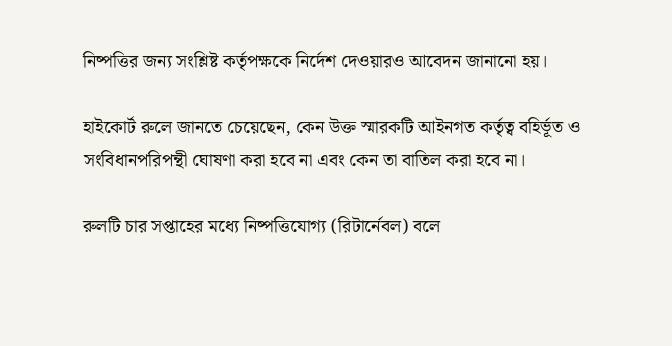নিষ্পত্তির জন্য সংশ্লিষ্ট কর্তৃপক্ষকে নির্দেশ দেওয়ারও আবেদন জানানো হয়।

হাইকোর্ট রুলে জানতে চেয়েছেন, কেন উক্ত স্মারকটি আইনগত কর্তৃত্ব বহির্ভূত ও সংবিধানপরিপন্থী ঘোষণা করা হবে না এবং কেন তা বাতিল করা হবে না।

রুলটি চার সপ্তাহের মধ্যে নিষ্পত্তিযোগ্য (রিটার্নেবল) বলে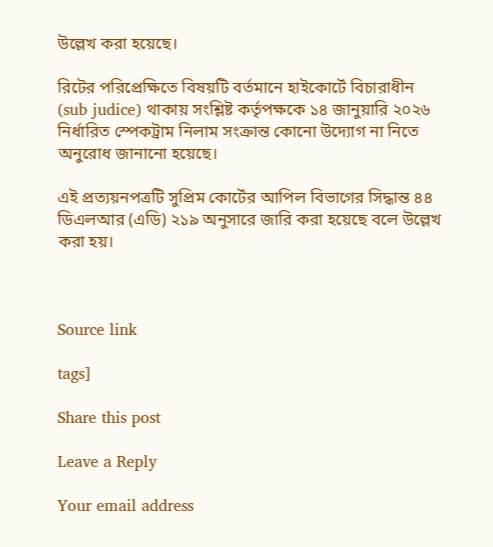উল্লেখ করা হয়েছে।

রিটের পরিপ্রেক্ষিতে বিষয়টি বর্তমানে হাইকোর্টে বিচারাধীন (sub judice) থাকায় সংশ্লিষ্ট কর্তৃপক্ষকে ১৪ জানুয়ারি ২০২৬ নির্ধারিত স্পেকট্রাম নিলাম সংক্রান্ত কোনো উদ্যোগ না নিতে অনুরোধ জানানো হয়েছে।

এই প্রত্যয়নপত্রটি সুপ্রিম কোর্টের আপিল বিভাগের সিদ্ধান্ত ৪৪ ডিএলআর (এডি) ২১৯ অনুসারে জারি করা হয়েছে বলে উল্লেখ করা হয়।



Source link

tags]

Share this post

Leave a Reply

Your email address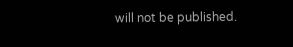will not be published.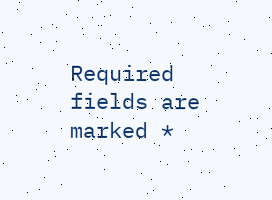Required fields are marked *